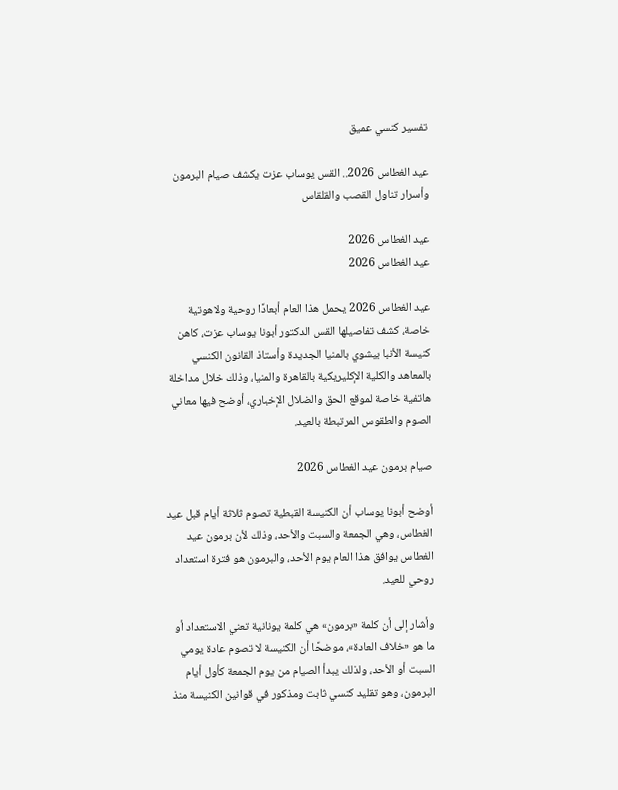تفسير كنسي عميق

عيد الغطاس 2026.. القس يوساب عزت يكشف صيام البرمون وأسرار تناول القصب والقلقاس

عيد الغطاس 2026
عيد الغطاس 2026

عيد الغطاس 2026 يحمل هذا العام أبعادًا روحية ولاهوتية خاصة، كشف تفاصيلها القس الدكتور أبونا يوساب عزت، كاهن كنيسة الأنبا بيشوي بالمنيا الجديدة وأستاذ القانون الكنسي بالمعاهد والكلية الإكليريكية بالقاهرة والمنيا، وذلك خلال مداخلة هاتفية خاصة لموقع الحق والضلال الإخباري، أوضح فيها معاني الصوم والطقوس المرتبطة بالعيد.

صيام برمون عيد الغطاس 2026

أوضح أبونا يوساب أن الكنيسة القبطية تصوم ثلاثة أيام قبل عيد الغطاس، وهي الجمعة والسبت والأحد، وذلك لأن برمون عيد الغطاس يوافق هذا العام يوم الأحد، والبرمون هو فترة استعداد روحي للعيد.

وأشار إلى أن كلمة «برمون» هي كلمة يونانية تعني الاستعداد أو ما هو «خلاف العادة»، موضحًا أن الكنيسة لا تصوم عادة يومي السبت أو الأحد، ولذلك يبدأ الصيام من يوم الجمعة كأول أيام البرمون، وهو تقليد كنسي ثابت ومذكور في قوانين الكنيسة منذ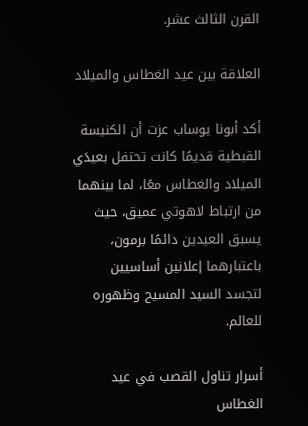القرن الثالث عشر.

العلاقة بين عيد الغطاس والميلاد

أكد أبونا يوساب عزت أن الكنيسة القبطية قديمًا كانت تحتفل بعيدَي الميلاد والغطاس معًا، لما بينهما من ارتباط لاهوتي عميق، حيث يسبق العيدين دائمًا برمون، باعتبارهما إعلانين أساسيين لتجسد السيد المسيح وظهوره للعالم.

أسرار تناول القصب في عيد الغطاس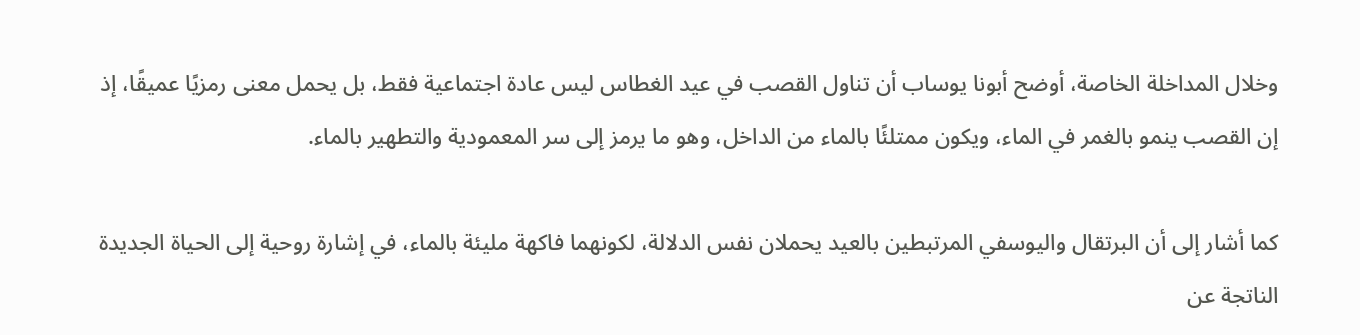وخلال المداخلة الخاصة، أوضح أبونا يوساب أن تناول القصب في عيد الغطاس ليس عادة اجتماعية فقط، بل يحمل معنى رمزيًا عميقًا، إذ إن القصب ينمو بالغمر في الماء، ويكون ممتلئًا بالماء من الداخل، وهو ما يرمز إلى سر المعمودية والتطهير بالماء.

كما أشار إلى أن البرتقال واليوسفي المرتبطين بالعيد يحملان نفس الدلالة، لكونهما فاكهة مليئة بالماء، في إشارة روحية إلى الحياة الجديدة الناتجة عن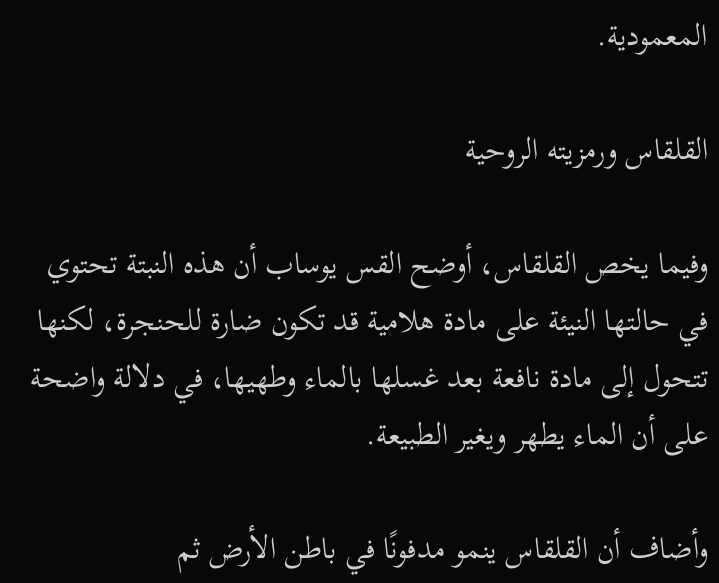المعمودية.

القلقاس ورمزيته الروحية

وفيما يخص القلقاس، أوضح القس يوساب أن هذه النبتة تحتوي في حالتها النيئة على مادة هلامية قد تكون ضارة للحنجرة، لكنها تتحول إلى مادة نافعة بعد غسلها بالماء وطهيها، في دلالة واضحة على أن الماء يطهر ويغير الطبيعة.

وأضاف أن القلقاس ينمو مدفونًا في باطن الأرض ثم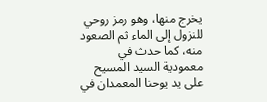يخرج منها، وهو رمز روحي للنزول إلى الماء ثم الصعود منه، كما حدث في معمودية السيد المسيح على يد يوحنا المعمدان في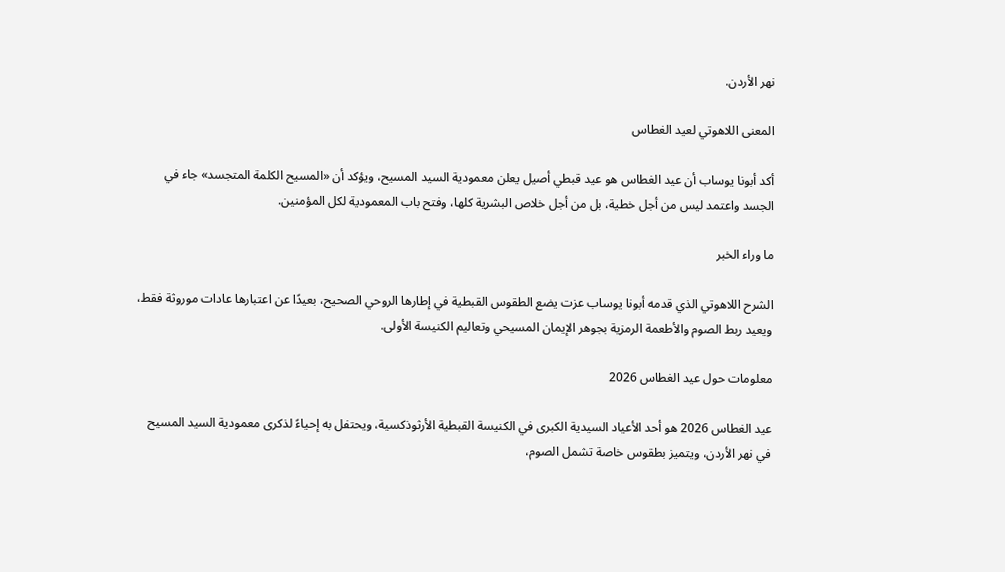نهر الأردن.

المعنى اللاهوتي لعيد الغطاس

أكد أبونا يوساب أن عيد الغطاس هو عيد قبطي أصيل يعلن معمودية السيد المسيح، ويؤكد أن «المسيح الكلمة المتجسد» جاء في الجسد واعتمد ليس من أجل خطية، بل من أجل خلاص البشرية كلها، وفتح باب المعمودية لكل المؤمنين.

ما وراء الخبر

الشرح اللاهوتي الذي قدمه أبونا يوساب عزت يضع الطقوس القبطية في إطارها الروحي الصحيح، بعيدًا عن اعتبارها عادات موروثة فقط، ويعيد ربط الصوم والأطعمة الرمزية بجوهر الإيمان المسيحي وتعاليم الكنيسة الأولى.

معلومات حول عيد الغطاس 2026

عيد الغطاس 2026 هو أحد الأعياد السيدية الكبرى في الكنيسة القبطية الأرثوذكسية، ويحتفل به إحياءً لذكرى معمودية السيد المسيح في نهر الأردن، ويتميز بطقوس خاصة تشمل الصوم،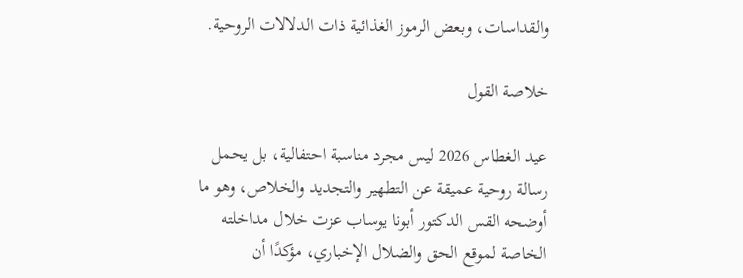والقداسات، وبعض الرموز الغذائية ذات الدلالات الروحية.

خلاصة القول

عيد الغطاس 2026 ليس مجرد مناسبة احتفالية، بل يحمل رسالة روحية عميقة عن التطهير والتجديد والخلاص، وهو ما أوضحه القس الدكتور أبونا يوساب عزت خلال مداخلته الخاصة لموقع الحق والضلال الإخباري، مؤكدًا أن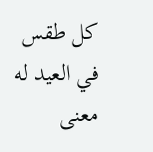كل طقس في العيد له معنى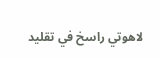لاهوتي راسخ في تقليد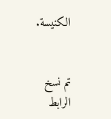الكنيسة.


تم نسخ الرابط